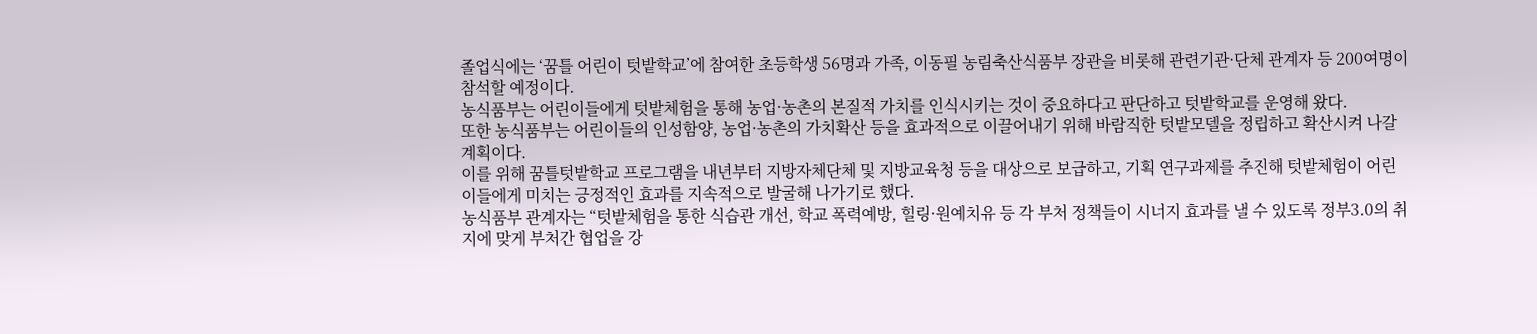졸업식에는 ‘꿈틀 어린이 텃밭학교’에 참여한 초등학생 56명과 가족, 이동필 농림축산식품부 장관을 비롯해 관련기관·단체 관계자 등 200여명이 참석할 예정이다.
농식품부는 어린이들에게 텃밭체험을 통해 농업·농촌의 본질적 가치를 인식시키는 것이 중요하다고 판단하고 텃밭학교를 운영해 왔다.
또한 농식품부는 어린이들의 인성함양, 농업·농촌의 가치확산 등을 효과적으로 이끌어내기 위해 바람직한 텃밭모델을 정립하고 확산시켜 나갈 계획이다.
이를 위해 꿈틀텃밭학교 프로그램을 내년부터 지방자체단체 및 지방교육청 등을 대상으로 보급하고, 기획 연구과제를 추진해 텃밭체험이 어린이들에게 미치는 긍정적인 효과를 지속적으로 발굴해 나가기로 했다.
농식품부 관계자는 “텃밭체험을 통한 식습관 개선, 학교 폭력예방, 힐링·원예치유 등 각 부처 정책들이 시너지 효과를 낼 수 있도록 정부3.0의 취지에 맞게 부처간 협업을 강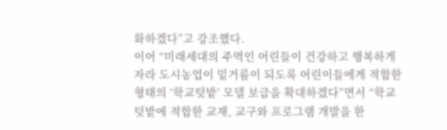화하겠다”고 강조했다.
이어 “미래세대의 주역인 어린들이 건강하고 행복하게 자라 도시농업이 밑거름이 되도록 어린이들에게 적합한 형태의 ‘학교텃밭’ 모델 보급을 확대하겠다”면서 “학교텃밭에 적합한 교재, 교구와 프로그램 개발을 한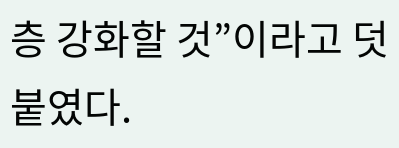층 강화할 것”이라고 덧붙였다.